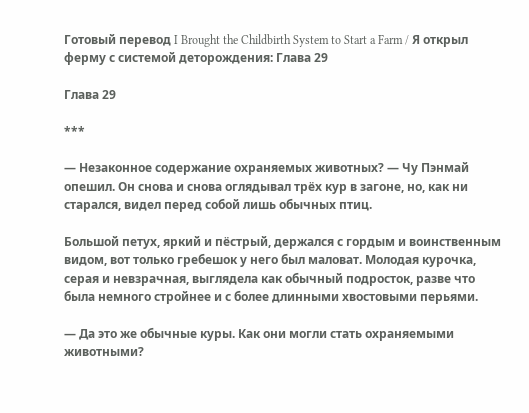Готовый перевод I Brought the Childbirth System to Start a Farm / Я открыл ферму с системой деторождения: Глава 29

Глава 29

***

— Незаконное содержание охраняемых животных? — Чу Пэнмай опешил. Он снова и снова оглядывал трёх кур в загоне, но, как ни старался, видел перед собой лишь обычных птиц.

Большой петух, яркий и пёстрый, держался с гордым и воинственным видом, вот только гребешок у него был маловат. Молодая курочка, серая и невзрачная, выглядела как обычный подросток, разве что была немного стройнее и с более длинными хвостовыми перьями.

— Да это же обычные куры. Как они могли стать охраняемыми животными?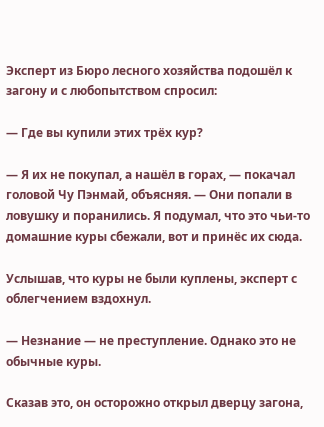Эксперт из Бюро лесного хозяйства подошёл к загону и с любопытством спросил:

— Где вы купили этих трёх кур?

— Я их не покупал, а нашёл в горах, — покачал головой Чу Пэнмай, объясняя. — Они попали в ловушку и поранились. Я подумал, что это чьи-то домашние куры сбежали, вот и принёс их сюда.

Услышав, что куры не были куплены, эксперт с облегчением вздохнул.

— Незнание — не преступление. Однако это не обычные куры.

Сказав это, он осторожно открыл дверцу загона,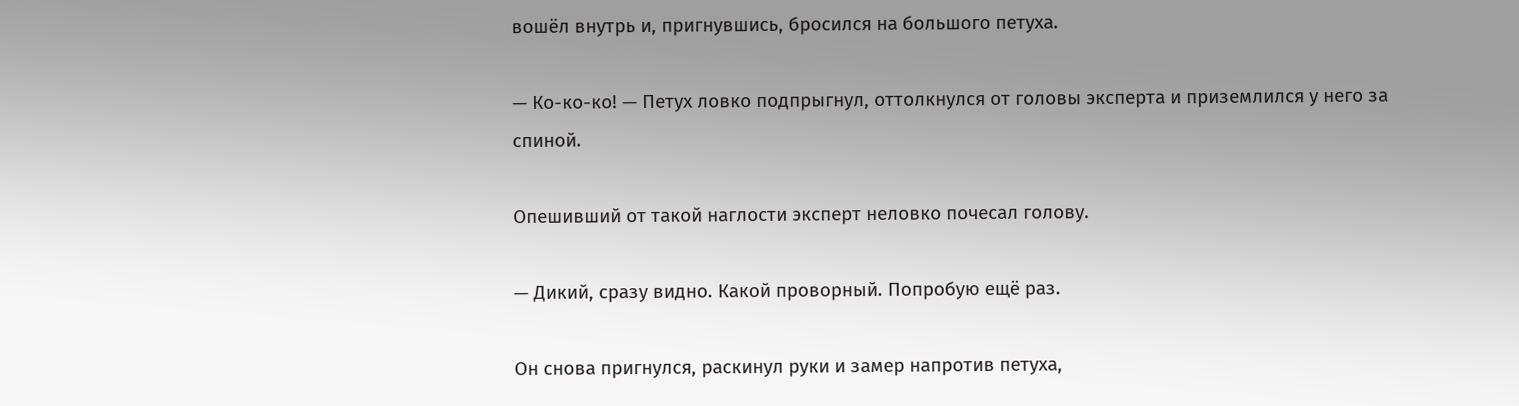вошёл внутрь и, пригнувшись, бросился на большого петуха.

— Ко-ко-ко! — Петух ловко подпрыгнул, оттолкнулся от головы эксперта и приземлился у него за спиной.

Опешивший от такой наглости эксперт неловко почесал голову.

— Дикий, сразу видно. Какой проворный. Попробую ещё раз.

Он снова пригнулся, раскинул руки и замер напротив петуха,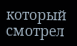который смотрел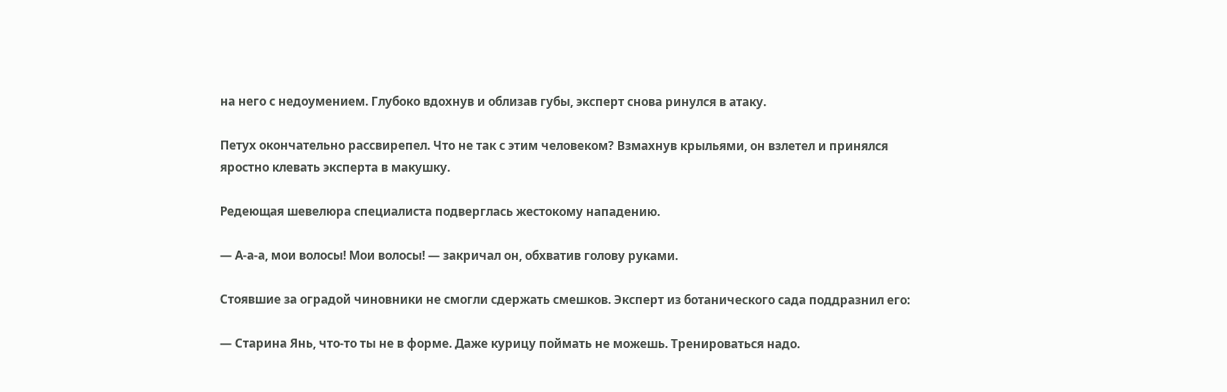на него с недоумением. Глубоко вдохнув и облизав губы, эксперт снова ринулся в атаку.

Петух окончательно рассвирепел. Что не так с этим человеком? Взмахнув крыльями, он взлетел и принялся яростно клевать эксперта в макушку.

Редеющая шевелюра специалиста подверглась жестокому нападению.

— А-а-а, мои волосы! Мои волосы! — закричал он, обхватив голову руками.

Стоявшие за оградой чиновники не смогли сдержать смешков. Эксперт из ботанического сада поддразнил его:

— Старина Янь, что-то ты не в форме. Даже курицу поймать не можешь. Тренироваться надо.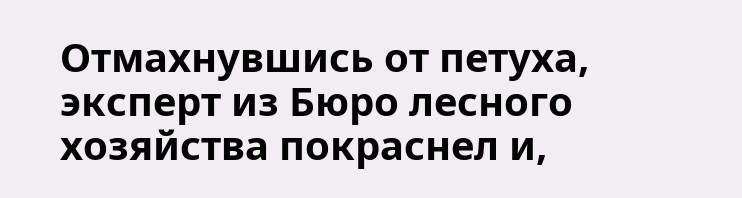Отмахнувшись от петуха, эксперт из Бюро лесного хозяйства покраснел и,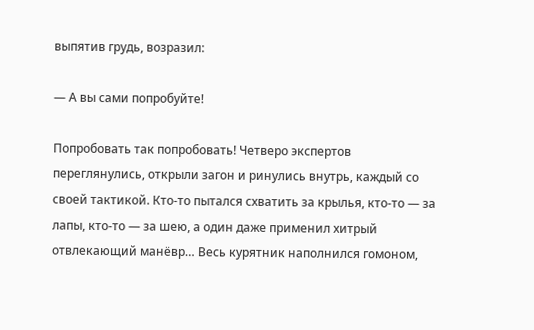выпятив грудь, возразил:

— А вы сами попробуйте!

Попробовать так попробовать! Четверо экспертов переглянулись, открыли загон и ринулись внутрь, каждый со своей тактикой. Кто-то пытался схватить за крылья, кто-то — за лапы, кто-то — за шею, а один даже применил хитрый отвлекающий манёвр… Весь курятник наполнился гомоном,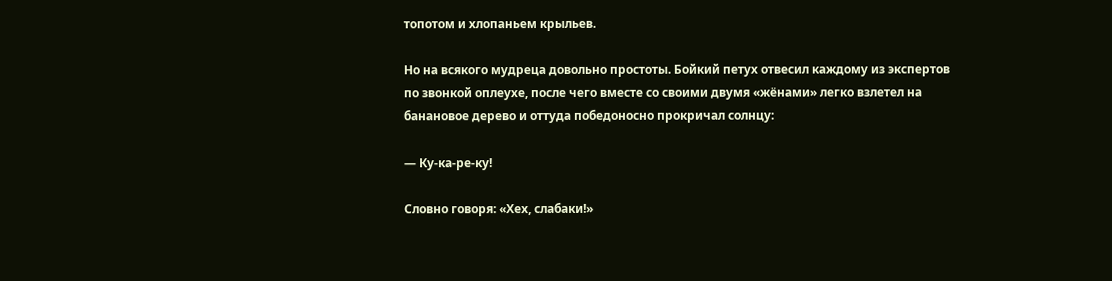топотом и хлопаньем крыльев.

Но на всякого мудреца довольно простоты. Бойкий петух отвесил каждому из экспертов по звонкой оплеухе, после чего вместе со своими двумя «жёнами» легко взлетел на банановое дерево и оттуда победоносно прокричал солнцу:

— Ку-ка-ре-ку!

Словно говоря: «Хех, слабаки!»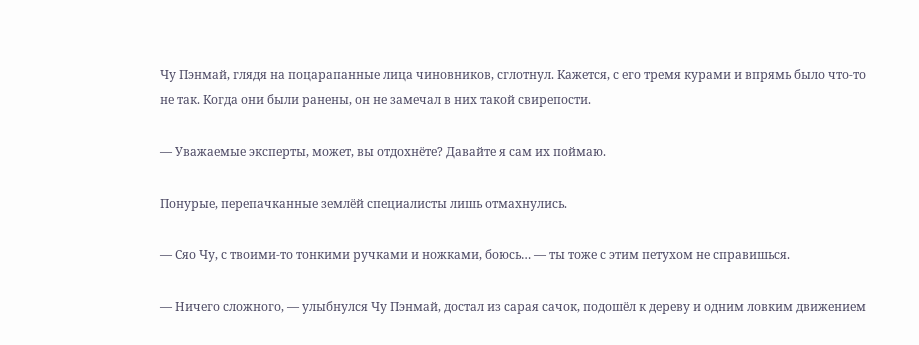Чу Пэнмай, глядя на поцарапанные лица чиновников, сглотнул. Кажется, с его тремя курами и впрямь было что-то не так. Когда они были ранены, он не замечал в них такой свирепости.

— Уважаемые эксперты, может, вы отдохнёте? Давайте я сам их поймаю.

Понурые, перепачканные землёй специалисты лишь отмахнулись.

— Сяо Чу, с твоими-то тонкими ручками и ножками, боюсь… — ты тоже с этим петухом не справишься.

— Ничего сложного, — улыбнулся Чу Пэнмай, достал из сарая сачок, подошёл к дереву и одним ловким движением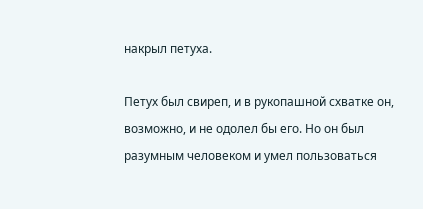накрыл петуха.

Петух был свиреп, и в рукопашной схватке он, возможно, и не одолел бы его. Но он был разумным человеком и умел пользоваться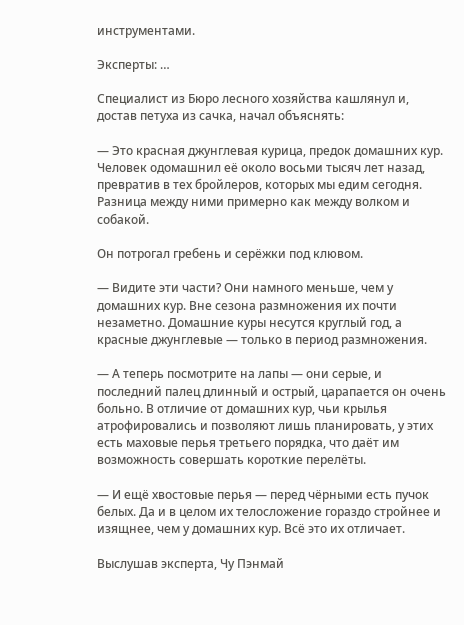инструментами.

Эксперты: …

Специалист из Бюро лесного хозяйства кашлянул и, достав петуха из сачка, начал объяснять:

— Это красная джунглевая курица, предок домашних кур. Человек одомашнил её около восьми тысяч лет назад, превратив в тех бройлеров, которых мы едим сегодня. Разница между ними примерно как между волком и собакой.

Он потрогал гребень и серёжки под клювом.

— Видите эти части? Они намного меньше, чем у домашних кур. Вне сезона размножения их почти незаметно. Домашние куры несутся круглый год, а красные джунглевые — только в период размножения.

— А теперь посмотрите на лапы — они серые, и последний палец длинный и острый, царапается он очень больно. В отличие от домашних кур, чьи крылья атрофировались и позволяют лишь планировать, у этих есть маховые перья третьего порядка, что даёт им возможность совершать короткие перелёты.

— И ещё хвостовые перья — перед чёрными есть пучок белых. Да и в целом их телосложение гораздо стройнее и изящнее, чем у домашних кур. Всё это их отличает.

Выслушав эксперта, Чу Пэнмай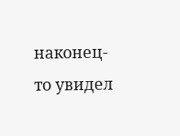наконец-то увидел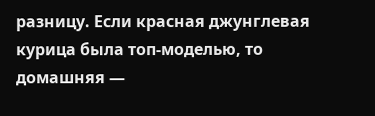разницу. Если красная джунглевая курица была топ-моделью, то домашняя —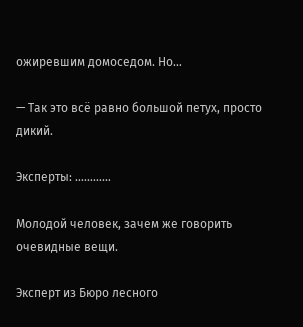ожиревшим домоседом. Но…

— Так это всё равно большой петух, просто дикий.

Эксперты: …………

Молодой человек, зачем же говорить очевидные вещи.

Эксперт из Бюро лесного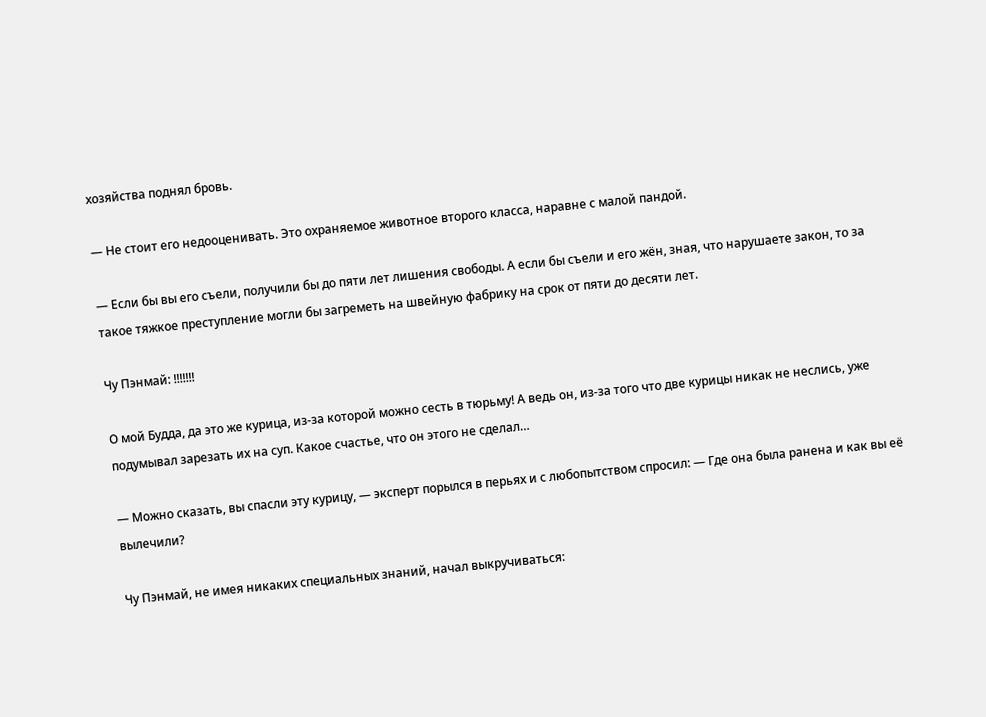хозяйства поднял бровь.

— Не стоит его недооценивать. Это охраняемое животное второго класса, наравне с малой пандой.

— Если бы вы его съели, получили бы до пяти лет лишения свободы. А если бы съели и его жён, зная, что нарушаете закон, то за такое тяжкое преступление могли бы загреметь на швейную фабрику на срок от пяти до десяти лет.

Чу Пэнмай: !!!!!!!

О мой Будда, да это же курица, из-за которой можно сесть в тюрьму! А ведь он, из-за того что две курицы никак не неслись, уже подумывал зарезать их на суп. Какое счастье, что он этого не сделал…

— Можно сказать, вы спасли эту курицу, — эксперт порылся в перьях и с любопытством спросил: — Где она была ранена и как вы её вылечили?

Чу Пэнмай, не имея никаких специальных знаний, начал выкручиваться: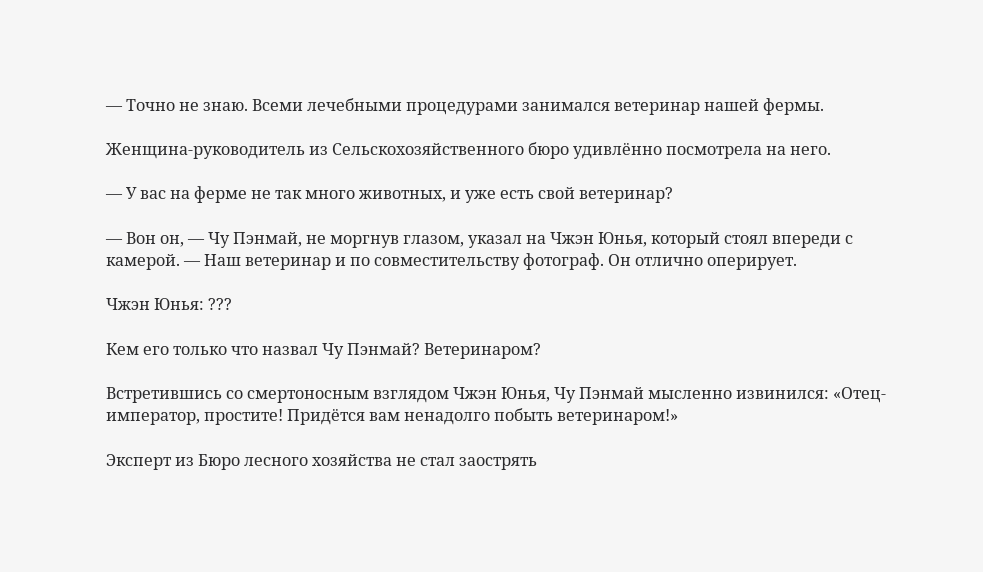— Точно не знаю. Всеми лечебными процедурами занимался ветеринар нашей фермы.

Женщина-руководитель из Сельскохозяйственного бюро удивлённо посмотрела на него.

— У вас на ферме не так много животных, и уже есть свой ветеринар?

— Вон он, — Чу Пэнмай, не моргнув глазом, указал на Чжэн Юнья, который стоял впереди с камерой. — Наш ветеринар и по совместительству фотограф. Он отлично оперирует.

Чжэн Юнья: ???

Кем его только что назвал Чу Пэнмай? Ветеринаром?

Встретившись со смертоносным взглядом Чжэн Юнья, Чу Пэнмай мысленно извинился: «Отец-император, простите! Придётся вам ненадолго побыть ветеринаром!»

Эксперт из Бюро лесного хозяйства не стал заострять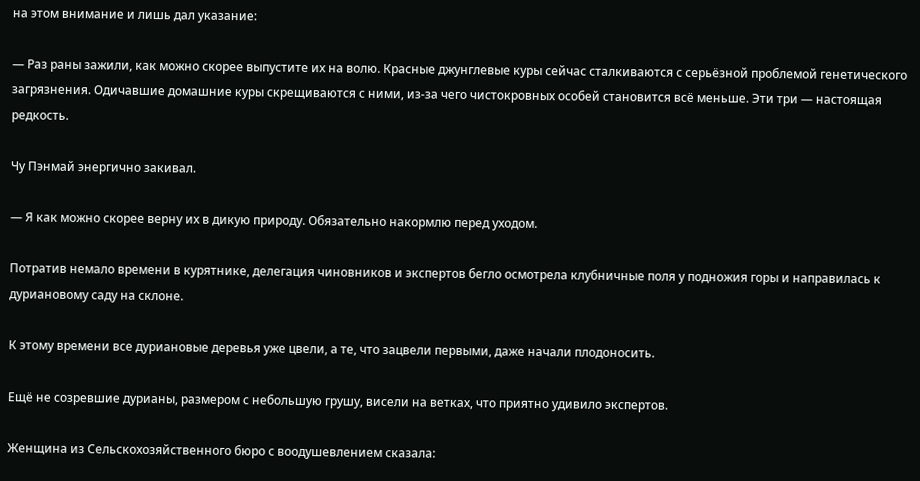на этом внимание и лишь дал указание:

— Раз раны зажили, как можно скорее выпустите их на волю. Красные джунглевые куры сейчас сталкиваются с серьёзной проблемой генетического загрязнения. Одичавшие домашние куры скрещиваются с ними, из-за чего чистокровных особей становится всё меньше. Эти три — настоящая редкость.

Чу Пэнмай энергично закивал.

— Я как можно скорее верну их в дикую природу. Обязательно накормлю перед уходом.

Потратив немало времени в курятнике, делегация чиновников и экспертов бегло осмотрела клубничные поля у подножия горы и направилась к дуриановому саду на склоне.

К этому времени все дуриановые деревья уже цвели, а те, что зацвели первыми, даже начали плодоносить.

Ещё не созревшие дурианы, размером с небольшую грушу, висели на ветках, что приятно удивило экспертов.

Женщина из Сельскохозяйственного бюро с воодушевлением сказала: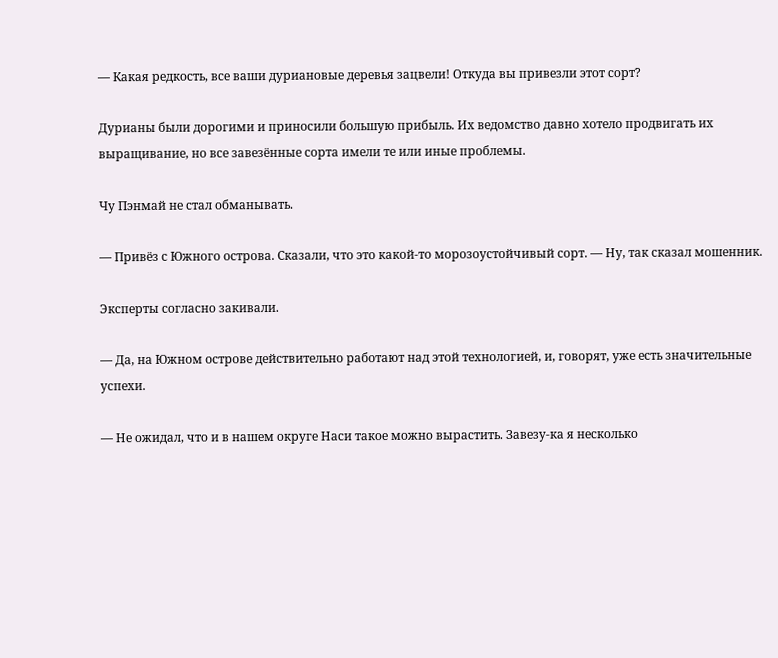— Какая редкость, все ваши дуриановые деревья зацвели! Откуда вы привезли этот сорт?

Дурианы были дорогими и приносили большую прибыль. Их ведомство давно хотело продвигать их выращивание, но все завезённые сорта имели те или иные проблемы.

Чу Пэнмай не стал обманывать.

— Привёз с Южного острова. Сказали, что это какой-то морозоустойчивый сорт. — Ну, так сказал мошенник.

Эксперты согласно закивали.

— Да, на Южном острове действительно работают над этой технологией, и, говорят, уже есть значительные успехи.

— Не ожидал, что и в нашем округе Наси такое можно вырастить. Завезу-ка я несколько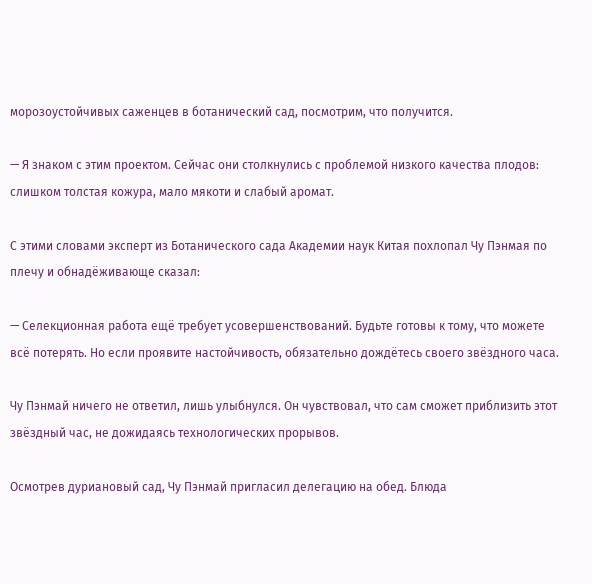морозоустойчивых саженцев в ботанический сад, посмотрим, что получится.

— Я знаком с этим проектом. Сейчас они столкнулись с проблемой низкого качества плодов: слишком толстая кожура, мало мякоти и слабый аромат.

С этими словами эксперт из Ботанического сада Академии наук Китая похлопал Чу Пэнмая по плечу и обнадёживающе сказал:

— Селекционная работа ещё требует усовершенствований. Будьте готовы к тому, что можете всё потерять. Но если проявите настойчивость, обязательно дождётесь своего звёздного часа.

Чу Пэнмай ничего не ответил, лишь улыбнулся. Он чувствовал, что сам сможет приблизить этот звёздный час, не дожидаясь технологических прорывов.

Осмотрев дуриановый сад, Чу Пэнмай пригласил делегацию на обед. Блюда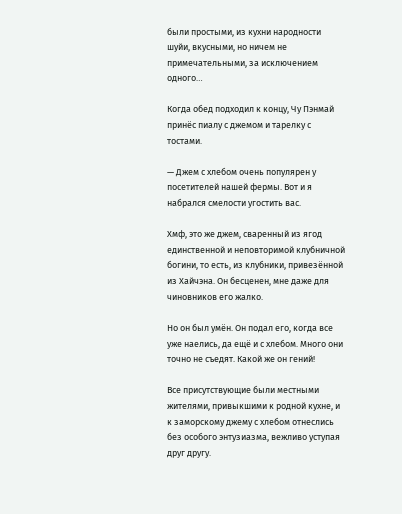были простыми, из кухни народности шуйи, вкусными, но ничем не примечательными, за исключением одного…

Когда обед подходил к концу, Чу Пэнмай принёс пиалу с джемом и тарелку с тостами.

— Джем с хлебом очень популярен у посетителей нашей фермы. Вот и я набрался смелости угостить вас.

Хмф, это же джем, сваренный из ягод единственной и неповторимой клубничной богини, то есть, из клубники, привезённой из Хайчэна. Он бесценен, мне даже для чиновников его жалко.

Но он был умён. Он подал его, когда все уже наелись, да ещё и с хлебом. Много они точно не съедят. Какой же он гений!

Все присутствующие были местными жителями, привыкшими к родной кухне, и к заморскому джему с хлебом отнеслись без особого энтузиазма, вежливо уступая друг другу.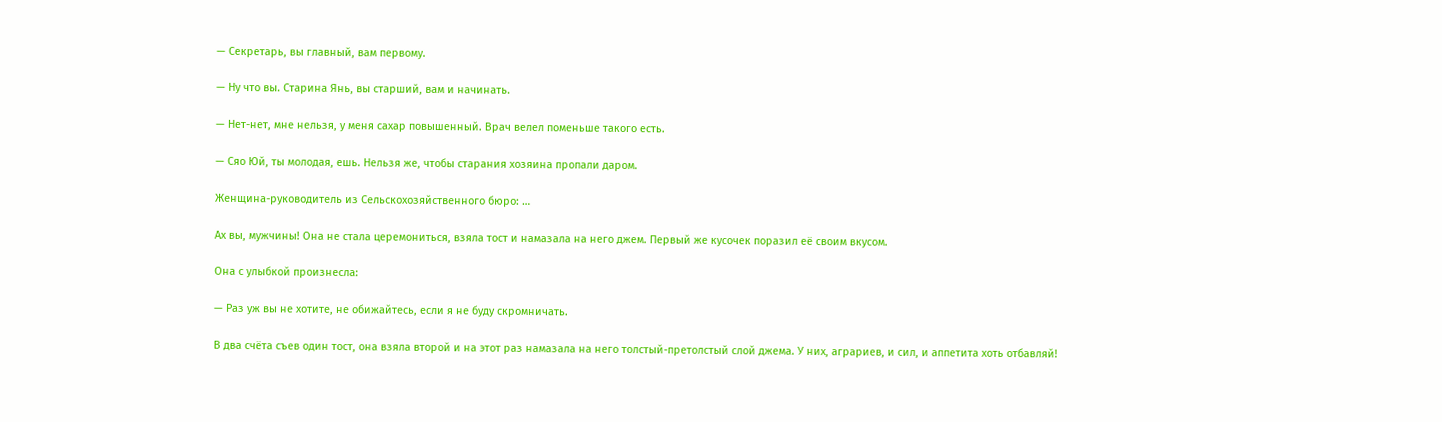— Секретарь, вы главный, вам первому.

— Ну что вы. Старина Янь, вы старший, вам и начинать.

— Нет-нет, мне нельзя, у меня сахар повышенный. Врач велел поменьше такого есть.

— Сяо Юй, ты молодая, ешь. Нельзя же, чтобы старания хозяина пропали даром.

Женщина-руководитель из Сельскохозяйственного бюро: …

Ах вы, мужчины! Она не стала церемониться, взяла тост и намазала на него джем. Первый же кусочек поразил её своим вкусом.

Она с улыбкой произнесла:

— Раз уж вы не хотите, не обижайтесь, если я не буду скромничать.

В два счёта съев один тост, она взяла второй и на этот раз намазала на него толстый-претолстый слой джема. У них, аграриев, и сил, и аппетита хоть отбавляй!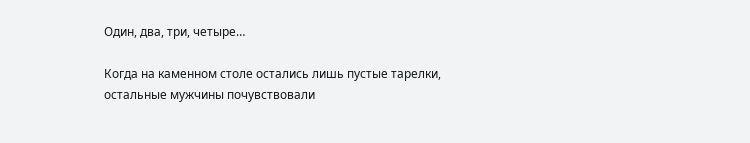Один, два, три, четыре…

Когда на каменном столе остались лишь пустые тарелки, остальные мужчины почувствовали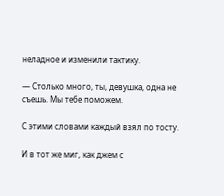неладное и изменили тактику.

— Столько много, ты, девушка, одна не съешь. Мы тебе поможем.

С этими словами каждый взял по тосту.

И в тот же миг, как джем с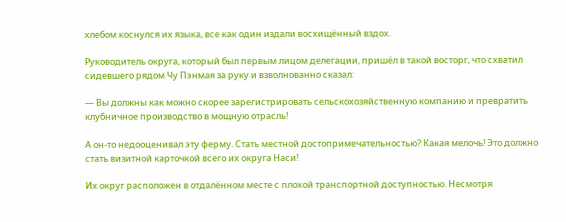хлебом коснулся их языка, все как один издали восхищённый вздох.

Руководитель округа, который был первым лицом делегации, пришёл в такой восторг, что схватил сидевшего рядом Чу Пэнмая за руку и взволнованно сказал:

— Вы должны как можно скорее зарегистрировать сельскохозяйственную компанию и превратить клубничное производство в мощную отрасль!

А он-то недооценивал эту ферму. Стать местной достопримечательностью? Какая мелочь! Это должно стать визитной карточкой всего их округа Наси!

Их округ расположен в отдалённом месте с плохой транспортной доступностью. Несмотря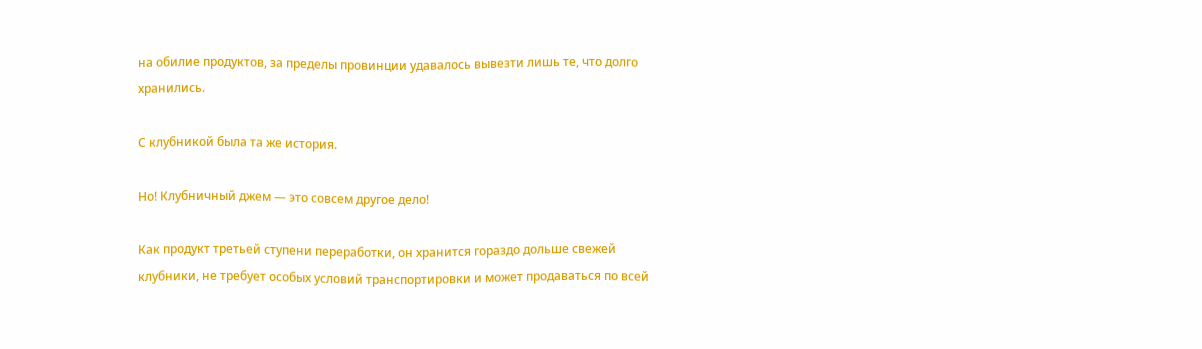на обилие продуктов, за пределы провинции удавалось вывезти лишь те, что долго хранились.

С клубникой была та же история.

Но! Клубничный джем — это совсем другое дело!

Как продукт третьей ступени переработки, он хранится гораздо дольше свежей клубники, не требует особых условий транспортировки и может продаваться по всей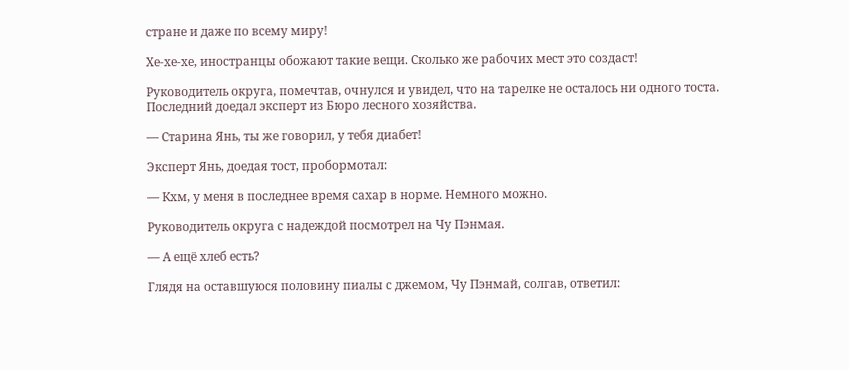стране и даже по всему миру!

Хе-хе-хе, иностранцы обожают такие вещи. Сколько же рабочих мест это создаст!

Руководитель округа, помечтав, очнулся и увидел, что на тарелке не осталось ни одного тоста. Последний доедал эксперт из Бюро лесного хозяйства.

— Старина Янь, ты же говорил, у тебя диабет!

Эксперт Янь, доедая тост, пробормотал:

— Кхм, у меня в последнее время сахар в норме. Немного можно.

Руководитель округа с надеждой посмотрел на Чу Пэнмая.

— А ещё хлеб есть?

Глядя на оставшуюся половину пиалы с джемом, Чу Пэнмай, солгав, ответил: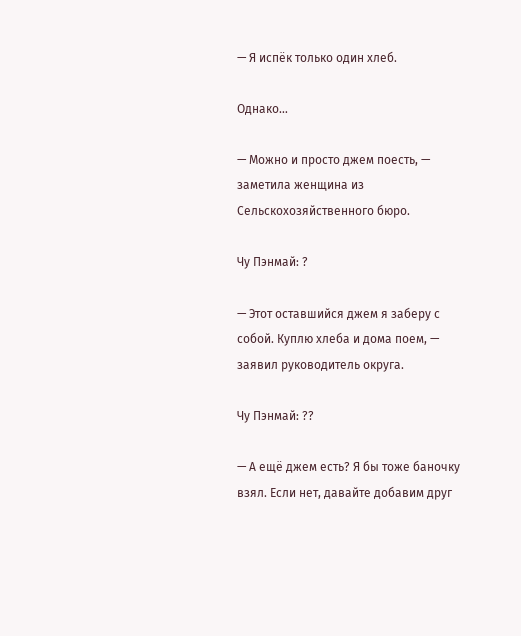— Я испёк только один хлеб.

Однако…

— Можно и просто джем поесть, — заметила женщина из Сельскохозяйственного бюро.

Чу Пэнмай: ?

— Этот оставшийся джем я заберу с собой. Куплю хлеба и дома поем, — заявил руководитель округа.

Чу Пэнмай: ??

— А ещё джем есть? Я бы тоже баночку взял. Если нет, давайте добавим друг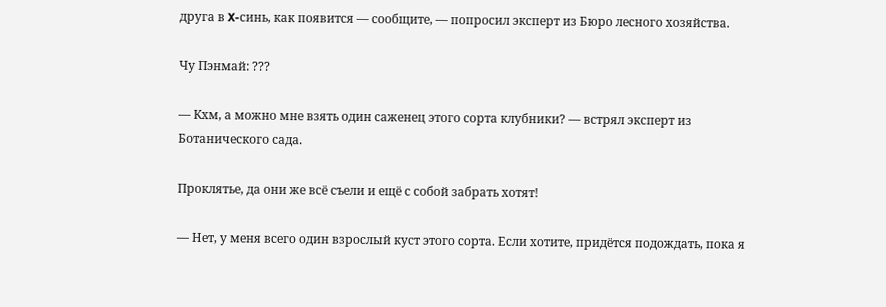друга в X-синь, как появится — сообщите, — попросил эксперт из Бюро лесного хозяйства.

Чу Пэнмай: ???

— Кхм, а можно мне взять один саженец этого сорта клубники? — встрял эксперт из Ботанического сада.

Проклятье, да они же всё съели и ещё с собой забрать хотят!

— Нет, у меня всего один взрослый куст этого сорта. Если хотите, придётся подождать, пока я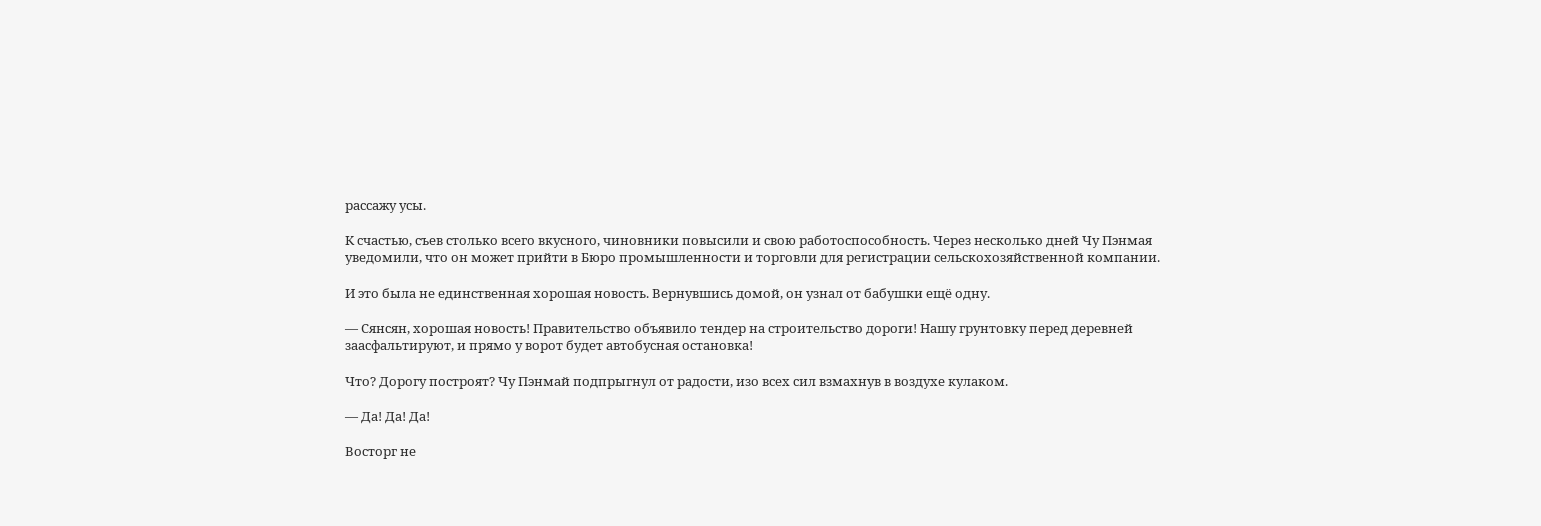рассажу усы.

К счастью, съев столько всего вкусного, чиновники повысили и свою работоспособность. Через несколько дней Чу Пэнмая уведомили, что он может прийти в Бюро промышленности и торговли для регистрации сельскохозяйственной компании.

И это была не единственная хорошая новость. Вернувшись домой, он узнал от бабушки ещё одну.

— Сянсян, хорошая новость! Правительство объявило тендер на строительство дороги! Нашу грунтовку перед деревней заасфальтируют, и прямо у ворот будет автобусная остановка!

Что? Дорогу построят? Чу Пэнмай подпрыгнул от радости, изо всех сил взмахнув в воздухе кулаком.

— Да! Да! Да!

Восторг не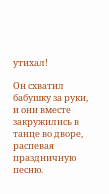утихал!

Он схватил бабушку за руки, и они вместе закружились в танце во дворе, распевая праздничную песню.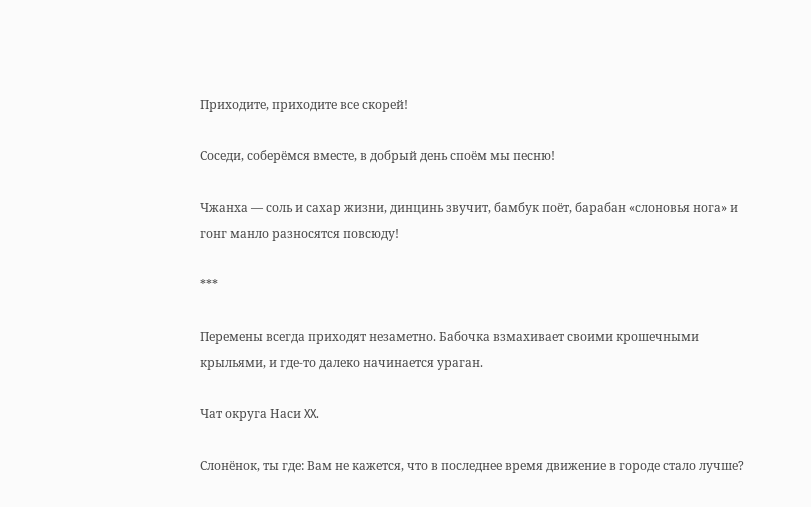Приходите, приходите все скорей!

Соседи, соберёмся вместе, в добрый день споём мы песню!

Чжанха — соль и сахар жизни, динцинь звучит, бамбук поёт, барабан «слоновья нога» и гонг манло разносятся повсюду!

***

Перемены всегда приходят незаметно. Бабочка взмахивает своими крошечными крыльями, и где-то далеко начинается ураган.

Чат округа Наси XX.

Слонёнок, ты где: Вам не кажется, что в последнее время движение в городе стало лучше?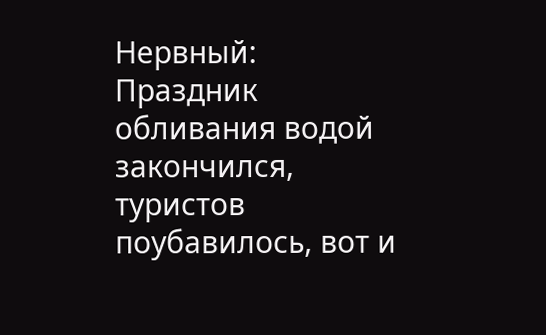Нервный: Праздник обливания водой закончился, туристов поубавилось, вот и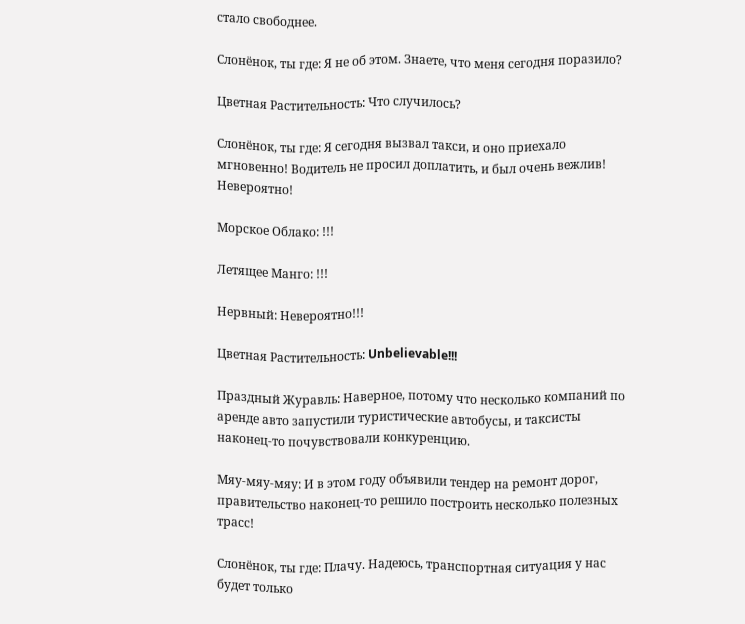стало свободнее.

Слонёнок, ты где: Я не об этом. Знаете, что меня сегодня поразило?

Цветная Растительность: Что случилось?

Слонёнок, ты где: Я сегодня вызвал такси, и оно приехало мгновенно! Водитель не просил доплатить, и был очень вежлив! Невероятно!

Морское Облако: !!!

Летящее Манго: !!!

Нервный: Невероятно!!!

Цветная Растительность: Unbelievable!!!

Праздный Журавль: Наверное, потому что несколько компаний по аренде авто запустили туристические автобусы, и таксисты наконец-то почувствовали конкуренцию.

Мяу-мяу-мяу: И в этом году объявили тендер на ремонт дорог, правительство наконец-то решило построить несколько полезных трасс!

Слонёнок, ты где: Плачу. Надеюсь, транспортная ситуация у нас будет только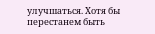улучшаться. Хотя бы перестанем быть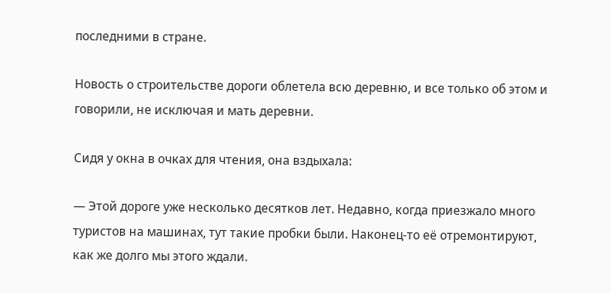последними в стране.

Новость о строительстве дороги облетела всю деревню, и все только об этом и говорили, не исключая и мать деревни.

Сидя у окна в очках для чтения, она вздыхала:

— Этой дороге уже несколько десятков лет. Недавно, когда приезжало много туристов на машинах, тут такие пробки были. Наконец-то её отремонтируют, как же долго мы этого ждали.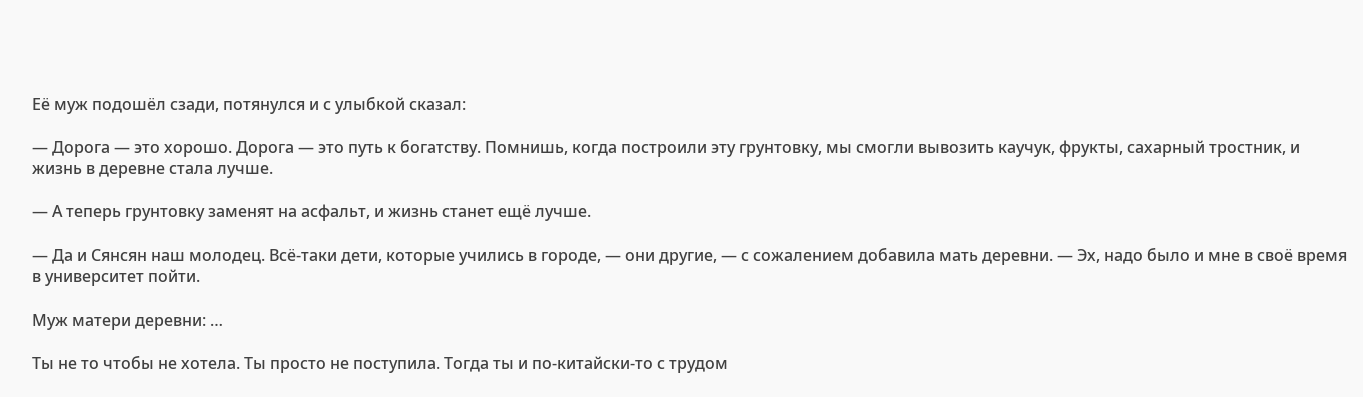Её муж подошёл сзади, потянулся и с улыбкой сказал:

— Дорога — это хорошо. Дорога — это путь к богатству. Помнишь, когда построили эту грунтовку, мы смогли вывозить каучук, фрукты, сахарный тростник, и жизнь в деревне стала лучше.

— А теперь грунтовку заменят на асфальт, и жизнь станет ещё лучше.

— Да и Сянсян наш молодец. Всё-таки дети, которые учились в городе, — они другие, — с сожалением добавила мать деревни. — Эх, надо было и мне в своё время в университет пойти.

Муж матери деревни: …

Ты не то чтобы не хотела. Ты просто не поступила. Тогда ты и по-китайски-то с трудом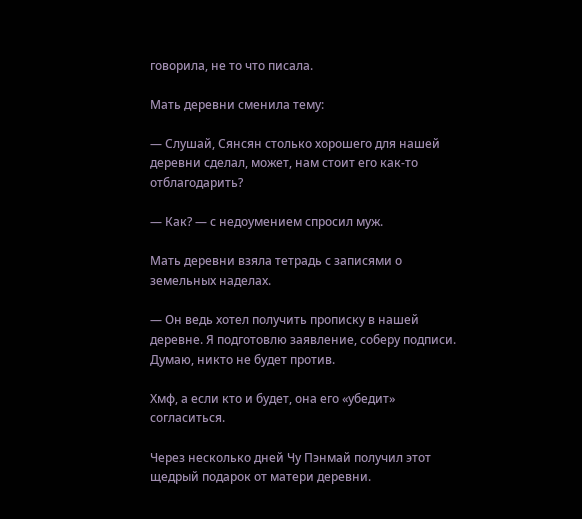говорила, не то что писала.

Мать деревни сменила тему:

— Слушай, Сянсян столько хорошего для нашей деревни сделал, может, нам стоит его как-то отблагодарить?

— Как? — с недоумением спросил муж.

Мать деревни взяла тетрадь с записями о земельных наделах.

— Он ведь хотел получить прописку в нашей деревне. Я подготовлю заявление, соберу подписи. Думаю, никто не будет против.

Хмф, а если кто и будет, она его «убедит» согласиться.

Через несколько дней Чу Пэнмай получил этот щедрый подарок от матери деревни.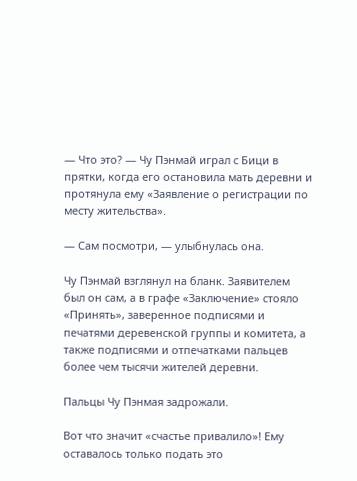— Что это? — Чу Пэнмай играл с Бици в прятки, когда его остановила мать деревни и протянула ему «Заявление о регистрации по месту жительства».

— Сам посмотри, — улыбнулась она.

Чу Пэнмай взглянул на бланк. Заявителем был он сам, а в графе «Заключение» стояло «Принять», заверенное подписями и печатями деревенской группы и комитета, а также подписями и отпечатками пальцев более чем тысячи жителей деревни.

Пальцы Чу Пэнмая задрожали.

Вот что значит «счастье привалило»! Ему оставалось только подать это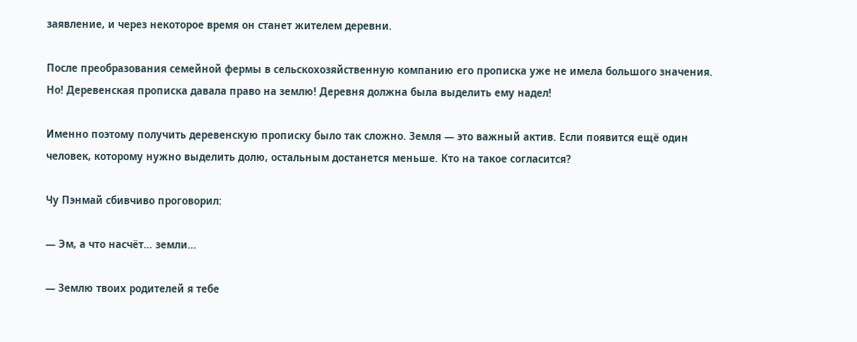заявление, и через некоторое время он станет жителем деревни.

После преобразования семейной фермы в сельскохозяйственную компанию его прописка уже не имела большого значения. Но! Деревенская прописка давала право на землю! Деревня должна была выделить ему надел!

Именно поэтому получить деревенскую прописку было так сложно. Земля — это важный актив. Если появится ещё один человек, которому нужно выделить долю, остальным достанется меньше. Кто на такое согласится?

Чу Пэнмай сбивчиво проговорил:

— Эм, а что насчёт… земли…

— Землю твоих родителей я тебе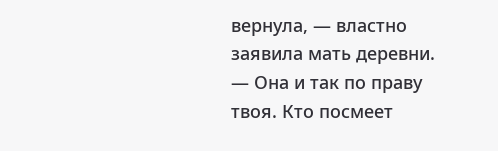вернула, — властно заявила мать деревни. — Она и так по праву твоя. Кто посмеет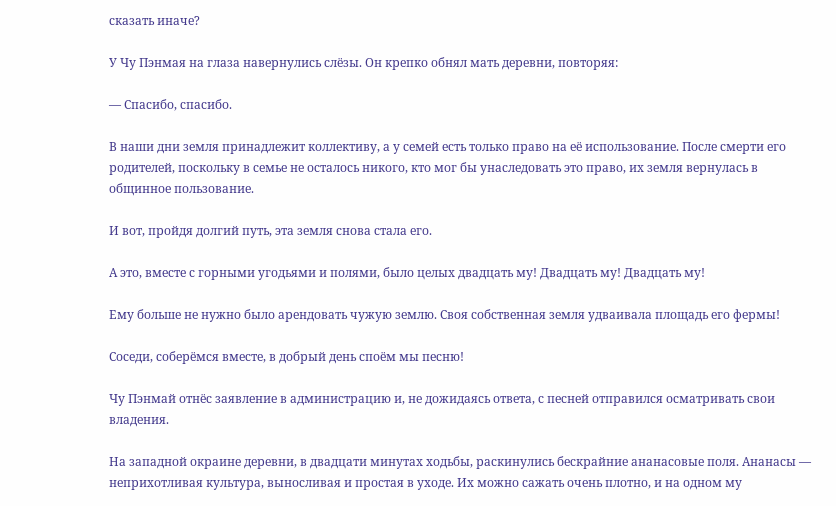сказать иначе?

У Чу Пэнмая на глаза навернулись слёзы. Он крепко обнял мать деревни, повторяя:

— Спасибо, спасибо.

В наши дни земля принадлежит коллективу, а у семей есть только право на её использование. После смерти его родителей, поскольку в семье не осталось никого, кто мог бы унаследовать это право, их земля вернулась в общинное пользование.

И вот, пройдя долгий путь, эта земля снова стала его.

А это, вместе с горными угодьями и полями, было целых двадцать му! Двадцать му! Двадцать му!

Ему больше не нужно было арендовать чужую землю. Своя собственная земля удваивала площадь его фермы!

Соседи, соберёмся вместе, в добрый день споём мы песню!

Чу Пэнмай отнёс заявление в администрацию и, не дожидаясь ответа, с песней отправился осматривать свои владения.

На западной окраине деревни, в двадцати минутах ходьбы, раскинулись бескрайние ананасовые поля. Ананасы — неприхотливая культура, выносливая и простая в уходе. Их можно сажать очень плотно, и на одном му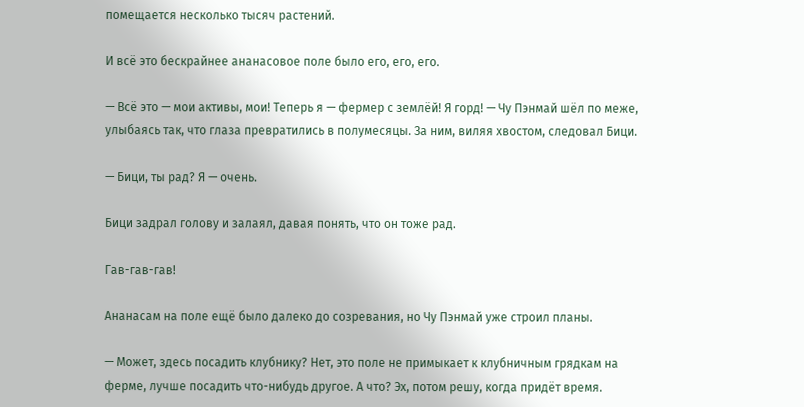помещается несколько тысяч растений.

И всё это бескрайнее ананасовое поле было его, его, его.

— Всё это — мои активы, мои! Теперь я — фермер с землёй! Я горд! — Чу Пэнмай шёл по меже, улыбаясь так, что глаза превратились в полумесяцы. За ним, виляя хвостом, следовал Бици.

— Бици, ты рад? Я — очень.

Бици задрал голову и залаял, давая понять, что он тоже рад.

Гав-гав-гав!

Ананасам на поле ещё было далеко до созревания, но Чу Пэнмай уже строил планы.

— Может, здесь посадить клубнику? Нет, это поле не примыкает к клубничным грядкам на ферме, лучше посадить что-нибудь другое. А что? Эх, потом решу, когда придёт время.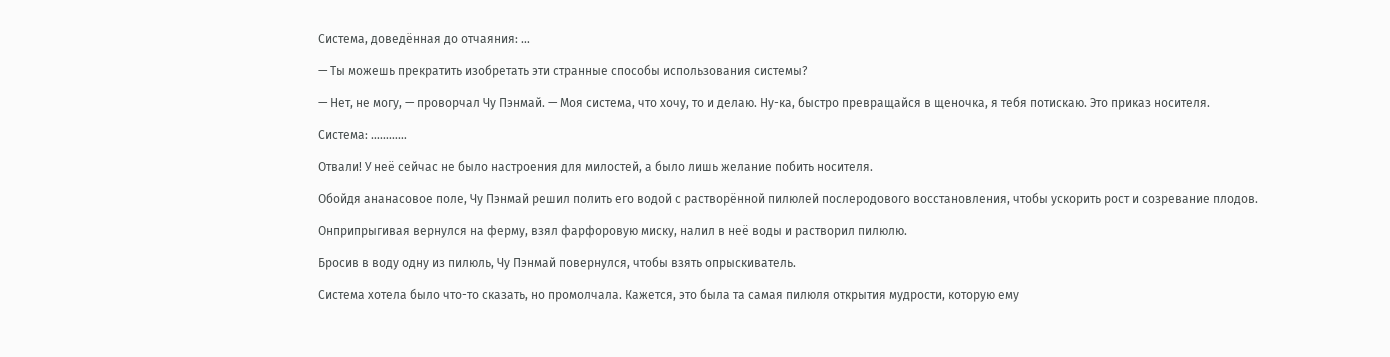Система, доведённая до отчаяния: …

— Ты можешь прекратить изобретать эти странные способы использования системы?

— Нет, не могу, — проворчал Чу Пэнмай. — Моя система, что хочу, то и делаю. Ну-ка, быстро превращайся в щеночка, я тебя потискаю. Это приказ носителя.

Система: …………

Отвали! У неё сейчас не было настроения для милостей, а было лишь желание побить носителя.

Обойдя ананасовое поле, Чу Пэнмай решил полить его водой с растворённой пилюлей послеродового восстановления, чтобы ускорить рост и созревание плодов.

Онприпрыгивая вернулся на ферму, взял фарфоровую миску, налил в неё воды и растворил пилюлю.

Бросив в воду одну из пилюль, Чу Пэнмай повернулся, чтобы взять опрыскиватель.

Система хотела было что-то сказать, но промолчала. Кажется, это была та самая пилюля открытия мудрости, которую ему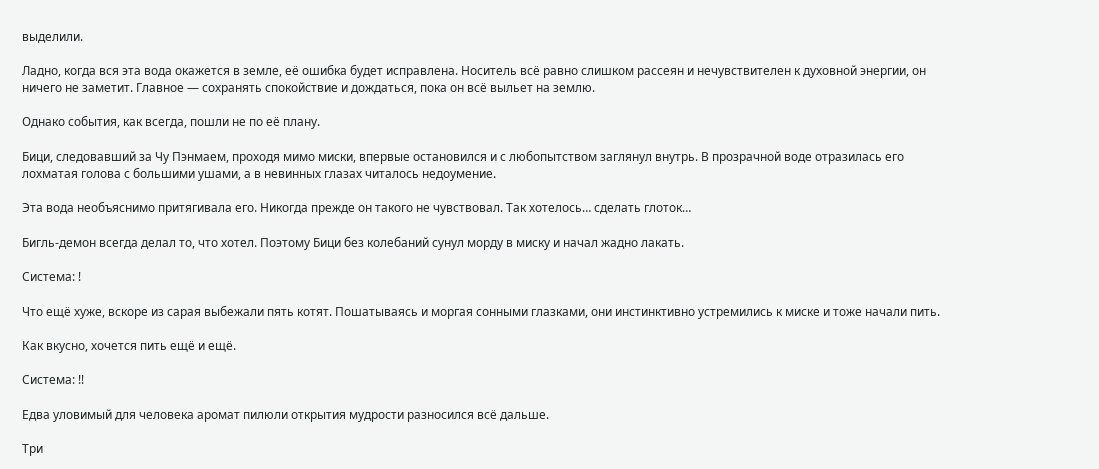выделили.

Ладно, когда вся эта вода окажется в земле, её ошибка будет исправлена. Носитель всё равно слишком рассеян и нечувствителен к духовной энергии, он ничего не заметит. Главное — сохранять спокойствие и дождаться, пока он всё выльет на землю.

Однако события, как всегда, пошли не по её плану.

Бици, следовавший за Чу Пэнмаем, проходя мимо миски, впервые остановился и с любопытством заглянул внутрь. В прозрачной воде отразилась его лохматая голова с большими ушами, а в невинных глазах читалось недоумение.

Эта вода необъяснимо притягивала его. Никогда прежде он такого не чувствовал. Так хотелось… сделать глоток…

Бигль-демон всегда делал то, что хотел. Поэтому Бици без колебаний сунул морду в миску и начал жадно лакать.

Система: !

Что ещё хуже, вскоре из сарая выбежали пять котят. Пошатываясь и моргая сонными глазками, они инстинктивно устремились к миске и тоже начали пить.

Как вкусно, хочется пить ещё и ещё.

Система: !!

Едва уловимый для человека аромат пилюли открытия мудрости разносился всё дальше.

Три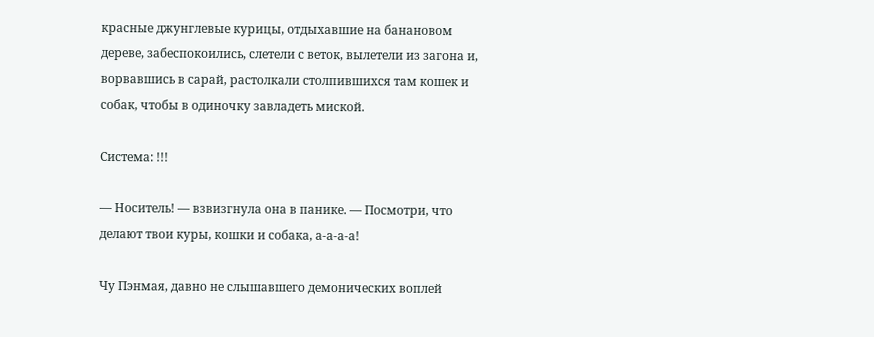красные джунглевые курицы, отдыхавшие на банановом дереве, забеспокоились, слетели с веток, вылетели из загона и, ворвавшись в сарай, растолкали столпившихся там кошек и собак, чтобы в одиночку завладеть миской.

Система: !!!

— Носитель! — взвизгнула она в панике. — Посмотри, что делают твои куры, кошки и собака, а-а-а-а!

Чу Пэнмая, давно не слышавшего демонических воплей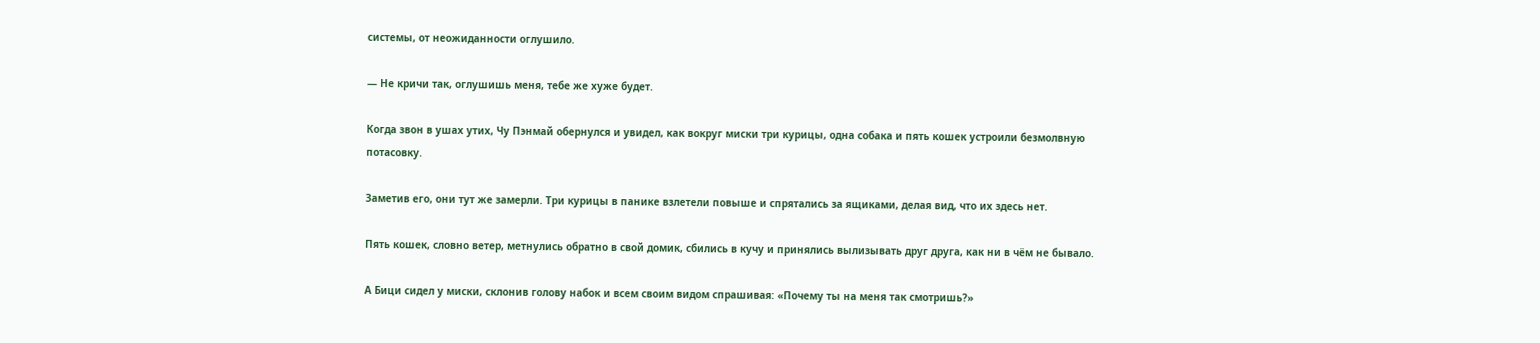системы, от неожиданности оглушило.

— Не кричи так, оглушишь меня, тебе же хуже будет.

Когда звон в ушах утих, Чу Пэнмай обернулся и увидел, как вокруг миски три курицы, одна собака и пять кошек устроили безмолвную потасовку.

Заметив его, они тут же замерли. Три курицы в панике взлетели повыше и спрятались за ящиками, делая вид, что их здесь нет.

Пять кошек, словно ветер, метнулись обратно в свой домик, сбились в кучу и принялись вылизывать друг друга, как ни в чём не бывало.

А Бици сидел у миски, склонив голову набок и всем своим видом спрашивая: «Почему ты на меня так смотришь?»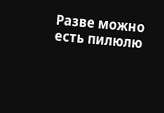Разве можно есть пилюлю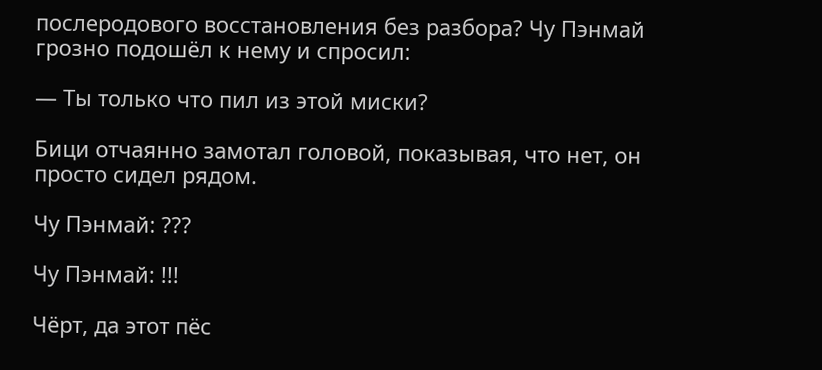послеродового восстановления без разбора? Чу Пэнмай грозно подошёл к нему и спросил:

— Ты только что пил из этой миски?

Бици отчаянно замотал головой, показывая, что нет, он просто сидел рядом.

Чу Пэнмай: ???

Чу Пэнмай: !!!

Чёрт, да этот пёс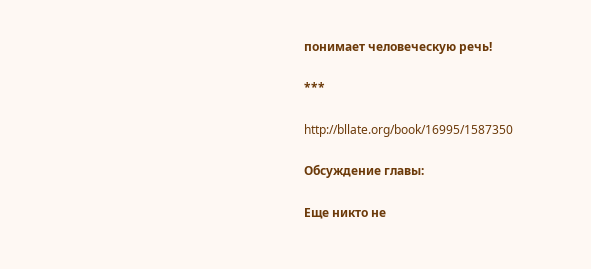понимает человеческую речь!

***

http://bllate.org/book/16995/1587350

Обсуждение главы:

Еще никто не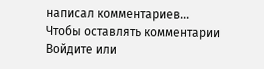написал комментариев...
Чтобы оставлять комментарии Войдите или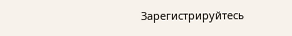Зарегистрируйтесь